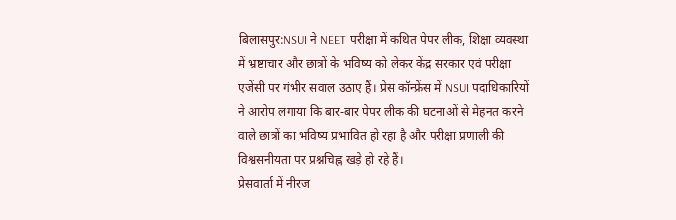बिलासपुर:NSUI ने NEET परीक्षा में कथित पेपर लीक, शिक्षा व्यवस्था में भ्रष्टाचार और छात्रों के भविष्य को लेकर केंद्र सरकार एवं परीक्षा एजेंसी पर गंभीर सवाल उठाए हैं। प्रेस कॉन्फ्रेंस में NSUI पदाधिकारियों ने आरोप लगाया कि बार-बार पेपर लीक की घटनाओं से मेहनत करने वाले छात्रों का भविष्य प्रभावित हो रहा है और परीक्षा प्रणाली की विश्वसनीयता पर प्रश्नचिह्न खड़े हो रहे हैं।
प्रेसवार्ता में नीरज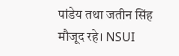पांडेय तथा जतीन सिंह मौजूद रहे। NSUI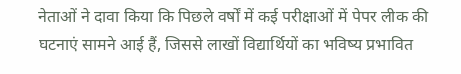नेताओं ने दावा किया कि पिछले वर्षों में कई परीक्षाओं में पेपर लीक की घटनाएं सामने आई हैं, जिससे लाखों विद्यार्थियों का भविष्य प्रभावित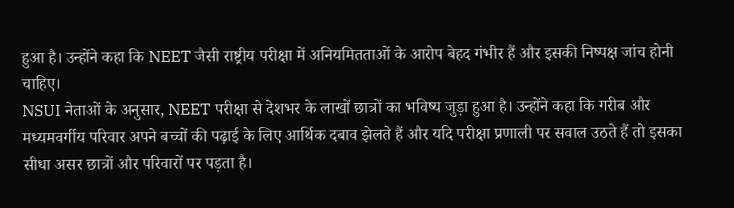हुआ है। उन्होंने कहा कि NEET जैसी राष्ट्रीय परीक्षा में अनियमितताओं के आरोप बेहद गंभीर हैं और इसकी निष्पक्ष जांच होनी चाहिए।
NSUI नेताओं के अनुसार, NEET परीक्षा से देशभर के लाखों छात्रों का भविष्य जुड़ा हुआ है। उन्होंने कहा कि गरीब और मध्यमवर्गीय परिवार अपने बच्चों की पढ़ाई के लिए आर्थिक दबाव झेलते हैं और यदि परीक्षा प्रणाली पर सवाल उठते हैं तो इसका सीधा असर छात्रों और परिवारों पर पड़ता है।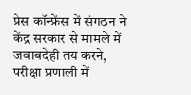प्रेस कॉन्फ्रेंस में संगठन ने केंद्र सरकार से मामले में जवाबदेही तय करने, परीक्षा प्रणाली में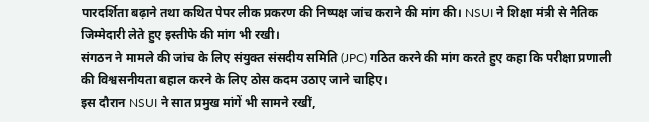पारदर्शिता बढ़ाने तथा कथित पेपर लीक प्रकरण की निष्पक्ष जांच कराने की मांग की। NSUI ने शिक्षा मंत्री से नैतिक जिम्मेदारी लेते हुए इस्तीफे की मांग भी रखी।
संगठन ने मामले की जांच के लिए संयुक्त संसदीय समिति (JPC) गठित करने की मांग करते हुए कहा कि परीक्षा प्रणाली की विश्वसनीयता बहाल करने के लिए ठोस कदम उठाए जाने चाहिए।
इस दौरान NSUI ने सात प्रमुख मांगें भी सामने रखीं,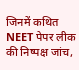जिनमें कथित NEET पेपर लीक की निष्पक्ष जांच,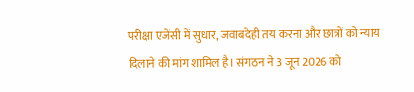परीक्षा एजेंसी में सुधार, जवाबदेही तय करना और छात्रों को न्याय दिलाने की मांग शामिल है। संगठन ने 3 जून 2026 को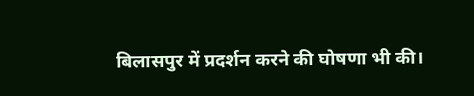बिलासपुर में प्रदर्शन करने की घोषणा भी की।